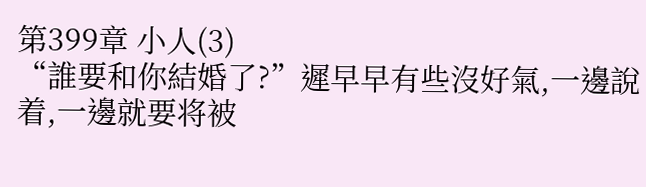第399章 小人(3)
“誰要和你結婚了?”遲早早有些沒好氣,一邊說着,一邊就要将被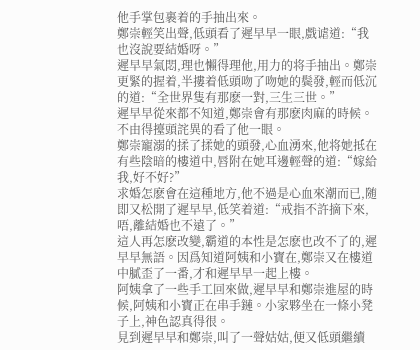他手掌包裹着的手抽出來。
鄭崇輕笑出聲,低頭看了遲早早一眼,戲谑道:“我也沒說要結婚呀。”
遲早早氣悶,理也懶得理他,用力的将手抽出。鄭崇更緊的握着,半摟着低頭吻了吻她的鬓發,輕而低沉的道:“全世界隻有那麽一對,三生三世。”
遲早早從來都不知道,鄭崇會有那麽肉麻的時候。不由得擡頭詫異的看了他一眼。
鄭崇寵溺的揉了揉她的頭發,心血湧來,他将她抵在有些陰暗的樓道中,唇附在她耳邊輕聲的道:“嫁給我,好不好?”
求婚怎麽會在這種地方,他不過是心血來潮而已,随即又松開了遲早早,低笑着道:“戒指不許摘下來,唔,離結婚也不遠了。”
這人再怎麽改變,霸道的本性是怎麽也改不了的,遲早早無語。因爲知道阿姨和小寶在,鄭崇又在樓道中膩歪了一番,才和遲早早一起上樓。
阿姨拿了一些手工回來做,遲早早和鄭崇進屋的時候,阿姨和小寶正在串手鏈。小家夥坐在一條小凳子上,神色認真得很。
見到遲早早和鄭崇,叫了一聲姑姑,便又低頭繼續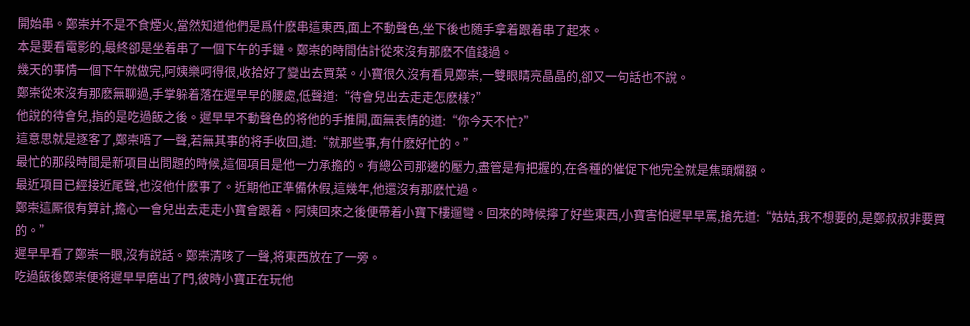開始串。鄭崇并不是不食煙火,當然知道他們是爲什麽串這東西,面上不動聲色,坐下後也随手拿着跟着串了起來。
本是要看電影的,最終卻是坐着串了一個下午的手鏈。鄭崇的時間估計從來沒有那麽不值錢過。
幾天的事情一個下午就做完,阿姨樂呵得很,收拾好了變出去買菜。小寶很久沒有看見鄭崇,一雙眼睛亮晶晶的,卻又一句話也不說。
鄭崇從來沒有那麽無聊過,手掌躲着落在遲早早的腰處,低聲道:“待會兒出去走走怎麽樣?”
他說的待會兒,指的是吃過飯之後。遲早早不動聲色的将他的手推開,面無表情的道:“你今天不忙?”
這意思就是逐客了,鄭崇唔了一聲,若無其事的将手收回,道:“就那些事,有什麽好忙的。”
最忙的那段時間是新項目出問題的時候,這個項目是他一力承擔的。有總公司那邊的壓力,盡管是有把握的,在各種的催促下他完全就是焦頭爛額。
最近項目已經接近尾聲,也沒他什麽事了。近期他正準備休假,這幾年,他還沒有那麽忙過。
鄭崇這厮很有算計,擔心一會兒出去走走小寶會跟着。阿姨回來之後便帶着小寶下樓遛彎。回來的時候擰了好些東西,小寶害怕遲早早罵,搶先道:“姑姑,我不想要的,是鄭叔叔非要買的。”
遲早早看了鄭崇一眼,沒有說話。鄭崇清咳了一聲,将東西放在了一旁。
吃過飯後鄭崇便将遲早早磨出了門,彼時小寶正在玩他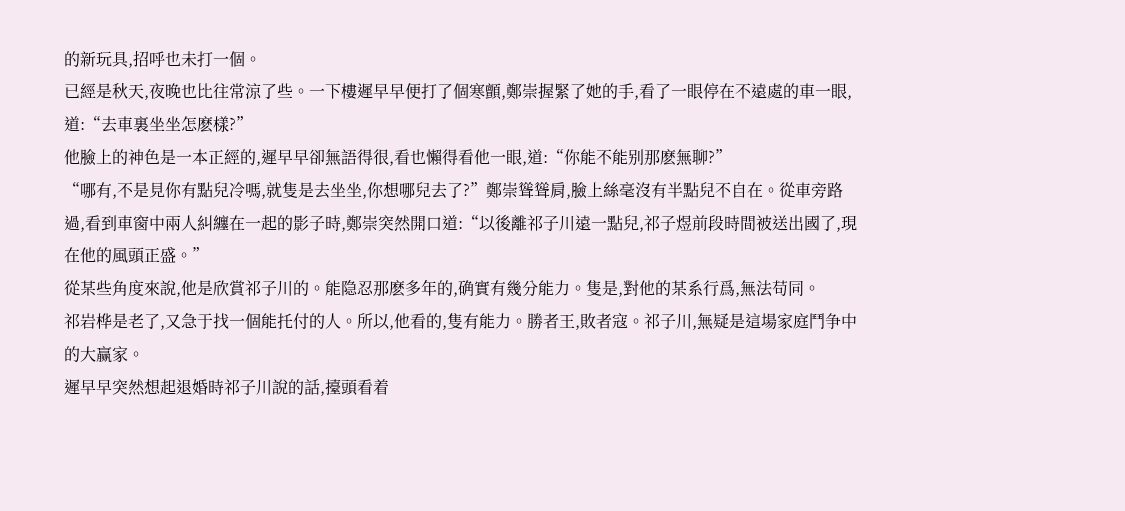的新玩具,招呼也未打一個。
已經是秋天,夜晚也比往常涼了些。一下樓遲早早便打了個寒顫,鄭崇握緊了她的手,看了一眼停在不遠處的車一眼,道:“去車裏坐坐怎麽樣?”
他臉上的神色是一本正經的,遲早早卻無語得很,看也懶得看他一眼,道:“你能不能别那麽無聊?”
“哪有,不是見你有點兒冷嗎,就隻是去坐坐,你想哪兒去了?”鄭崇聳聳肩,臉上絲毫沒有半點兒不自在。從車旁路過,看到車窗中兩人糾纏在一起的影子時,鄭崇突然開口道:“以後離祁子川遠一點兒,祁子煜前段時間被送出國了,現在他的風頭正盛。”
從某些角度來說,他是欣賞祁子川的。能隐忍那麽多年的,确實有幾分能力。隻是,對他的某系行爲,無法苟同。
祁岩桦是老了,又急于找一個能托付的人。所以,他看的,隻有能力。勝者王,敗者寇。祁子川,無疑是這場家庭鬥争中的大赢家。
遲早早突然想起退婚時祁子川說的話,擡頭看着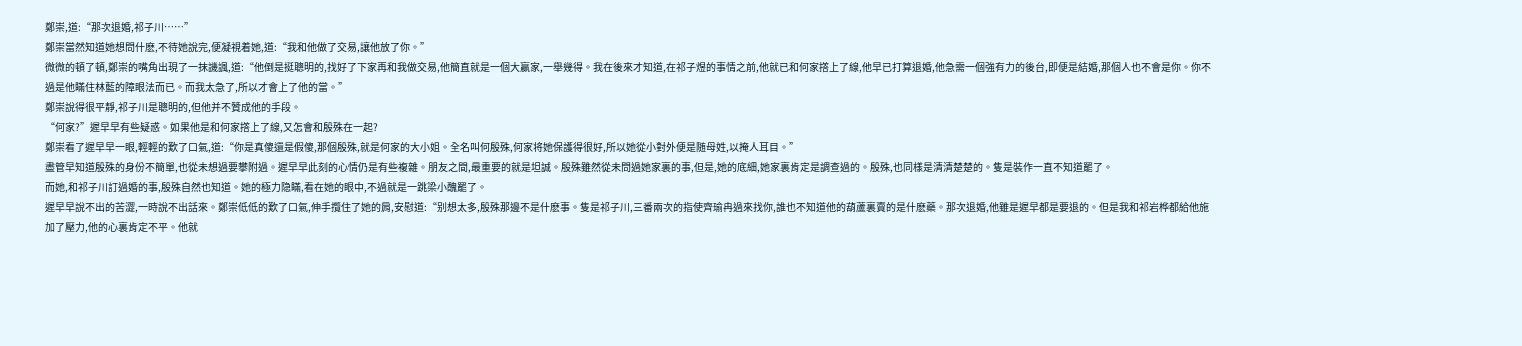鄭崇,道:“那次退婚,祁子川……”
鄭崇當然知道她想問什麽,不待她說完,便凝視着她,道:“我和他做了交易,讓他放了你。”
微微的頓了頓,鄭崇的嘴角出現了一抹譏諷,道:“他倒是挺聰明的,找好了下家再和我做交易,他簡直就是一個大赢家,一舉幾得。我在後來才知道,在祁子煜的事情之前,他就已和何家撘上了線,他早已打算退婚,他急需一個強有力的後台,即便是結婚,那個人也不會是你。你不過是他瞞住林藍的障眼法而已。而我太急了,所以才會上了他的當。”
鄭崇說得很平靜,祁子川是聰明的,但他并不贊成他的手段。
“何家?”遲早早有些疑惑。如果他是和何家撘上了線,又怎會和殷殊在一起?
鄭崇看了遲早早一眼,輕輕的歎了口氣,道:“你是真傻還是假傻,那個殷殊,就是何家的大小姐。全名叫何殷殊,何家将她保護得很好,所以她從小對外便是随母姓,以掩人耳目。”
盡管早知道殷殊的身份不簡單,也從未想過要攀附過。遲早早此刻的心情仍是有些複雜。朋友之間,最重要的就是坦誠。殷殊雖然從未問過她家裏的事,但是,她的底細,她家裏肯定是調查過的。殷殊,也同樣是清清楚楚的。隻是裝作一直不知道罷了。
而她,和祁子川訂過婚的事,殷殊自然也知道。她的極力隐瞞,看在她的眼中,不過就是一跳梁小醜罷了。
遲早早說不出的苦澀,一時說不出話來。鄭崇低低的歎了口氣,伸手攬住了她的肩,安慰道:“别想太多,殷殊那邊不是什麽事。隻是祁子川,三番兩次的指使齊瑜冉過來找你,誰也不知道他的葫蘆裏賣的是什麽藥。那次退婚,他雖是遲早都是要退的。但是我和祁岩桦都給他施加了壓力,他的心裏肯定不平。他就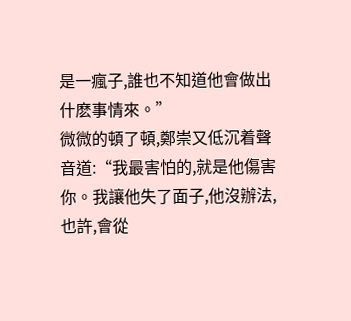是一瘋子,誰也不知道他會做出什麽事情來。”
微微的頓了頓,鄭崇又低沉着聲音道:“我最害怕的,就是他傷害你。我讓他失了面子,他沒辦法,也許,會從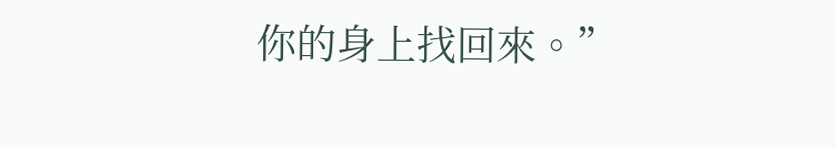你的身上找回來。”